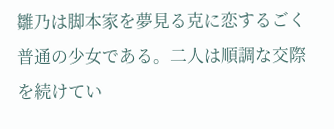雛乃は脚本家を夢見る克に恋するごく普通の少女である。二人は順調な交際を続けてい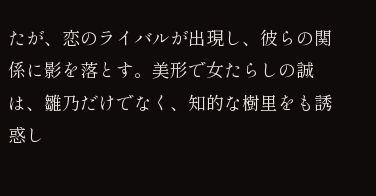たが、恋のライバルが出現し、彼らの関係に影を落とす。美形で女たらしの誠は、雛乃だけでなく、知的な樹里をも誘惑し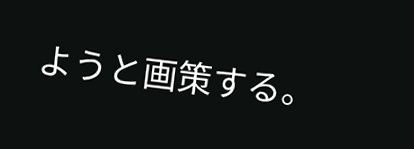ようと画策する。